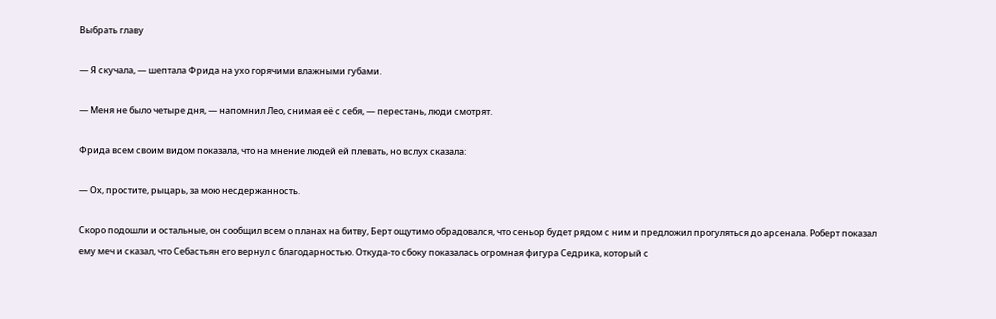Выбрать главу

— Я скучала, — шептала Фрида на ухо горячими влажными губами.

— Меня не было четыре дня, — напомнил Лео, снимая её с себя, — перестань, люди смотрят.

Фрида всем своим видом показала, что на мнение людей ей плевать, но вслух сказала:

— Ох, простите, рыцарь, за мою несдержанность.

Скоро подошли и остальные, он сообщил всем о планах на битву, Берт ощутимо обрадовался, что сеньор будет рядом с ним и предложил прогуляться до арсенала. Роберт показал ему меч и сказал, что Себастьян его вернул с благодарностью. Откуда-то сбоку показалась огромная фигура Седрика, который с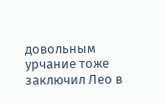довольным урчание тоже заключил Лео в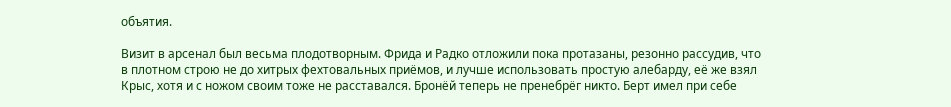объятия.

Визит в арсенал был весьма плодотворным. Фрида и Радко отложили пока протазаны, резонно рассудив, что в плотном строю не до хитрых фехтовальных приёмов, и лучше использовать простую алебарду, её же взял Крыс, хотя и с ножом своим тоже не расставался. Бронёй теперь не пренебрёг никто. Берт имел при себе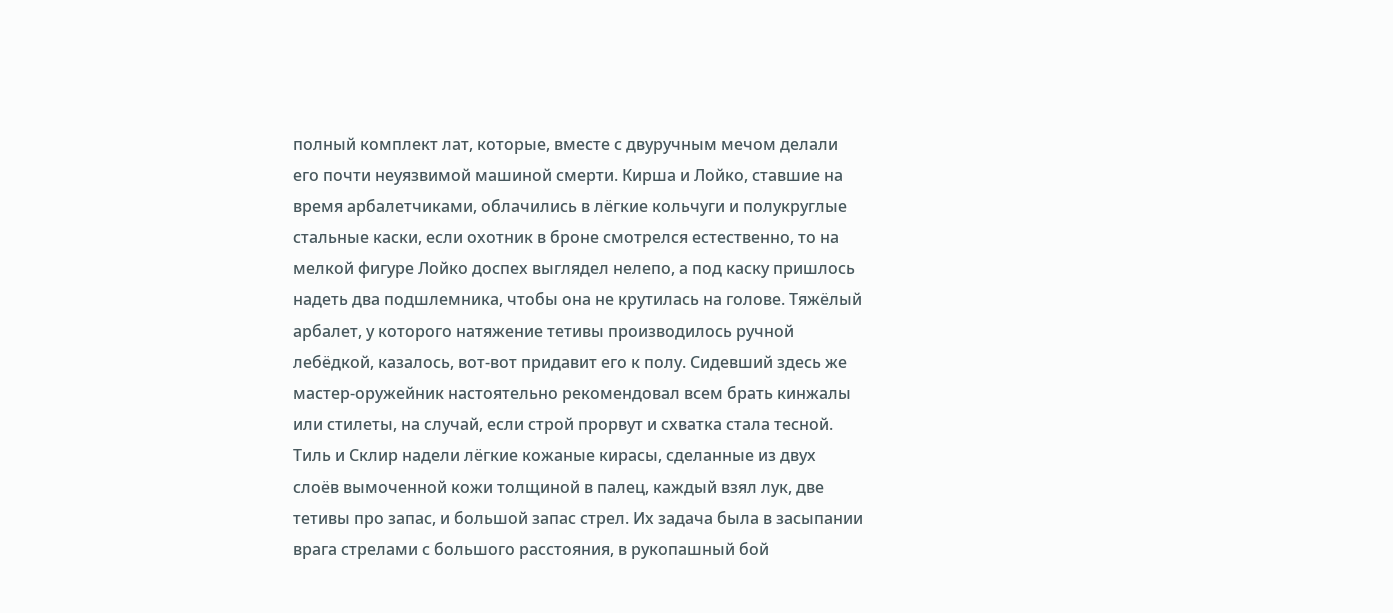полный комплект лат, которые, вместе с двуручным мечом делали его почти неуязвимой машиной смерти. Кирша и Лойко, ставшие на время арбалетчиками, облачились в лёгкие кольчуги и полукруглые стальные каски, если охотник в броне смотрелся естественно, то на мелкой фигуре Лойко доспех выглядел нелепо, а под каску пришлось надеть два подшлемника, чтобы она не крутилась на голове. Тяжёлый арбалет, у которого натяжение тетивы производилось ручной лебёдкой, казалось, вот-вот придавит его к полу. Сидевший здесь же мастер-оружейник настоятельно рекомендовал всем брать кинжалы или стилеты, на случай, если строй прорвут и схватка стала тесной. Тиль и Склир надели лёгкие кожаные кирасы, сделанные из двух слоёв вымоченной кожи толщиной в палец, каждый взял лук, две тетивы про запас, и большой запас стрел. Их задача была в засыпании врага стрелами с большого расстояния, в рукопашный бой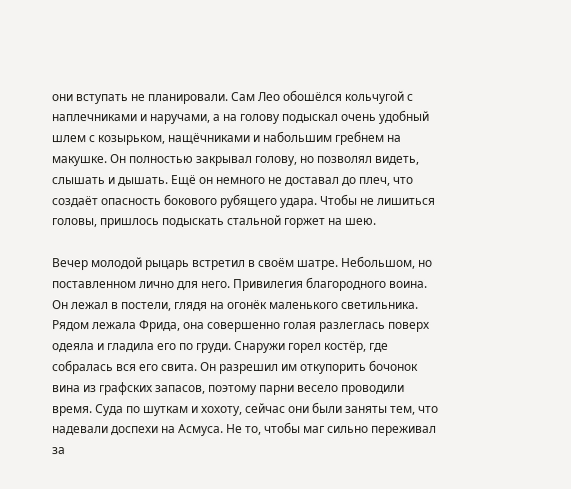они вступать не планировали. Сам Лео обошёлся кольчугой с наплечниками и наручами, а на голову подыскал очень удобный шлем с козырьком, нащёчниками и набольшим гребнем на макушке. Он полностью закрывал голову, но позволял видеть, слышать и дышать. Ещё он немного не доставал до плеч, что создаёт опасность бокового рубящего удара. Чтобы не лишиться головы, пришлось подыскать стальной горжет на шею.

Вечер молодой рыцарь встретил в своём шатре. Небольшом, но поставленном лично для него. Привилегия благородного воина. Он лежал в постели, глядя на огонёк маленького светильника. Рядом лежала Фрида, она совершенно голая разлеглась поверх одеяла и гладила его по груди. Снаружи горел костёр, где собралась вся его свита. Он разрешил им откупорить бочонок вина из графских запасов, поэтому парни весело проводили время. Суда по шуткам и хохоту, сейчас они были заняты тем, что надевали доспехи на Асмуса. Не то, чтобы маг сильно переживал за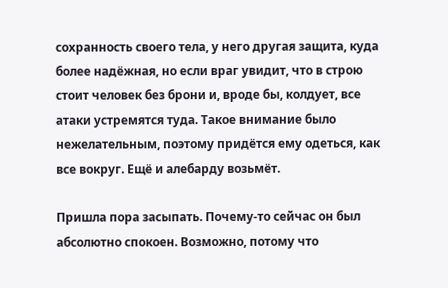сохранность своего тела, у него другая защита, куда более надёжная, но если враг увидит, что в строю стоит человек без брони и, вроде бы, колдует, все атаки устремятся туда. Такое внимание было нежелательным, поэтому придётся ему одеться, как все вокруг. Ещё и алебарду возьмёт.

Пришла пора засыпать. Почему-то сейчас он был абсолютно спокоен. Возможно, потому что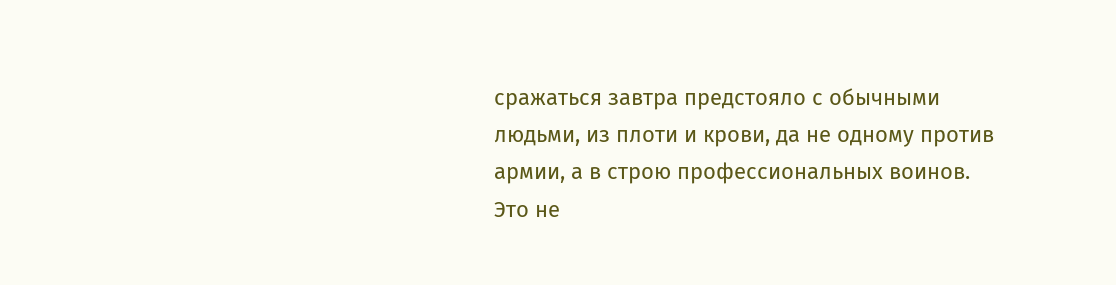сражаться завтра предстояло с обычными людьми, из плоти и крови, да не одному против армии, а в строю профессиональных воинов. Это не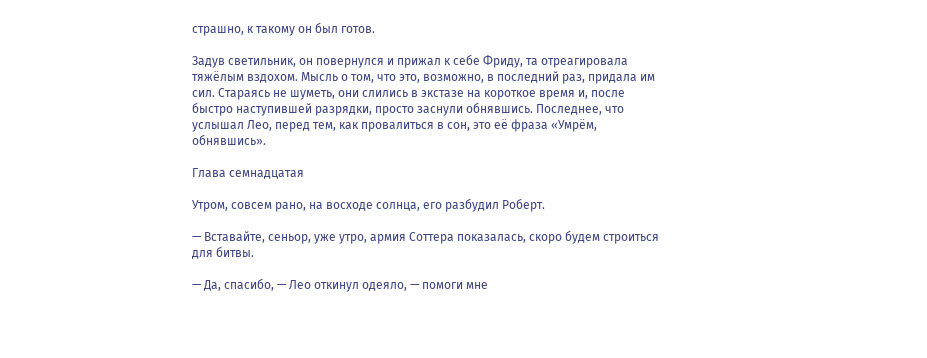страшно, к такому он был готов.

Задув светильник, он повернулся и прижал к себе Фриду, та отреагировала тяжёлым вздохом. Мысль о том, что это, возможно, в последний раз, придала им сил. Стараясь не шуметь, они слились в экстазе на короткое время и, после быстро наступившей разрядки, просто заснули обнявшись. Последнее, что услышал Лео, перед тем, как провалиться в сон, это её фраза «Умрём, обнявшись».

Глава семнадцатая

Утром, совсем рано, на восходе солнца, его разбудил Роберт.

— Вставайте, сеньор, уже утро, армия Соттера показалась, скоро будем строиться для битвы.

— Да, спасибо, — Лео откинул одеяло, — помоги мне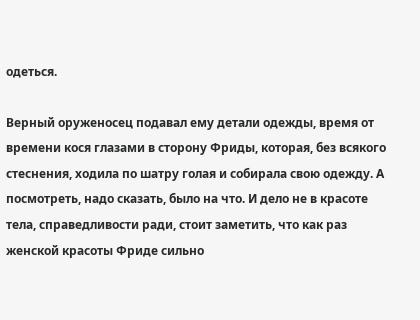одеться.

Верный оруженосец подавал ему детали одежды, время от времени кося глазами в сторону Фриды, которая, без всякого стеснения, ходила по шатру голая и собирала свою одежду. А посмотреть, надо сказать, было на что. И дело не в красоте тела, справедливости ради, стоит заметить, что как раз женской красоты Фриде сильно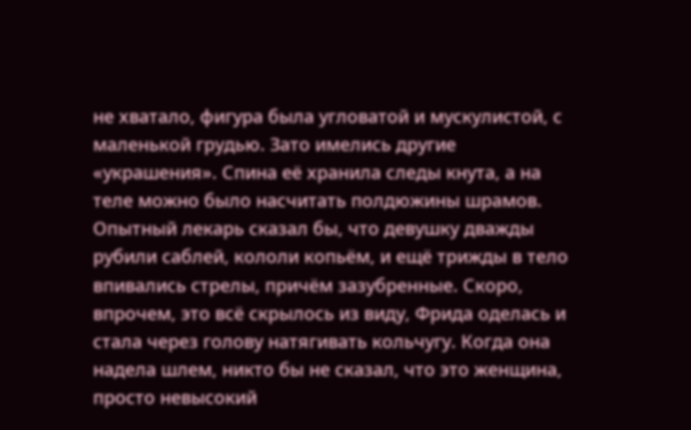не хватало, фигура была угловатой и мускулистой, с маленькой грудью. Зато имелись другие «украшения». Спина её хранила следы кнута, а на теле можно было насчитать полдюжины шрамов. Опытный лекарь сказал бы, что девушку дважды рубили саблей, кололи копьём, и ещё трижды в тело впивались стрелы, причём зазубренные. Скоро, впрочем, это всё скрылось из виду, Фрида оделась и стала через голову натягивать кольчугу. Когда она надела шлем, никто бы не сказал, что это женщина, просто невысокий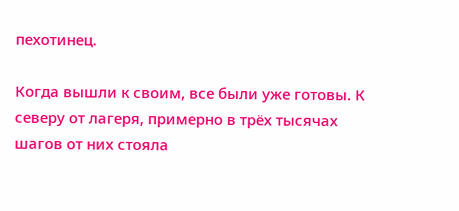пехотинец.

Когда вышли к своим, все были уже готовы. К северу от лагеря, примерно в трёх тысячах шагов от них стояла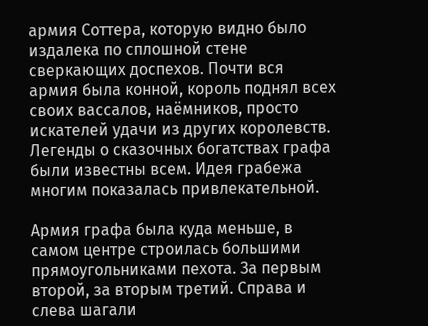армия Соттера, которую видно было издалека по сплошной стене сверкающих доспехов. Почти вся армия была конной, король поднял всех своих вассалов, наёмников, просто искателей удачи из других королевств. Легенды о сказочных богатствах графа были известны всем. Идея грабежа многим показалась привлекательной.

Армия графа была куда меньше, в самом центре строилась большими прямоугольниками пехота. За первым второй, за вторым третий. Справа и слева шагали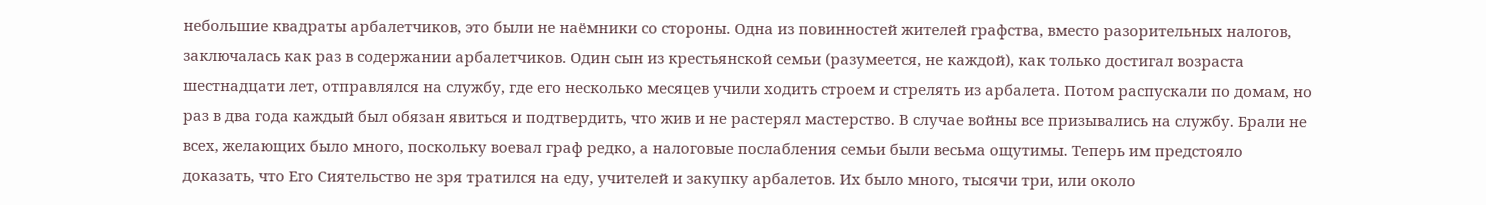небольшие квадраты арбалетчиков, это были не наёмники со стороны. Одна из повинностей жителей графства, вместо разорительных налогов, заключалась как раз в содержании арбалетчиков. Один сын из крестьянской семьи (разумеется, не каждой), как только достигал возраста шестнадцати лет, отправлялся на службу, где его несколько месяцев учили ходить строем и стрелять из арбалета. Потом распускали по домам, но раз в два года каждый был обязан явиться и подтвердить, что жив и не растерял мастерство. В случае войны все призывались на службу. Брали не всех, желающих было много, поскольку воевал граф редко, а налоговые послабления семьи были весьма ощутимы. Теперь им предстояло доказать, что Его Сиятельство не зря тратился на еду, учителей и закупку арбалетов. Их было много, тысячи три, или около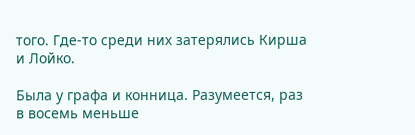того. Где-то среди них затерялись Кирша и Лойко.

Была у графа и конница. Разумеется, раз в восемь меньше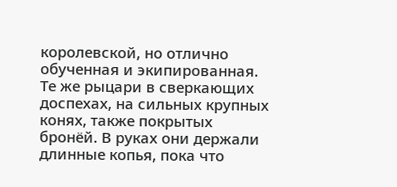королевской, но отлично обученная и экипированная. Те же рыцари в сверкающих доспехах, на сильных крупных конях, также покрытых бронёй. В руках они держали длинные копья, пока что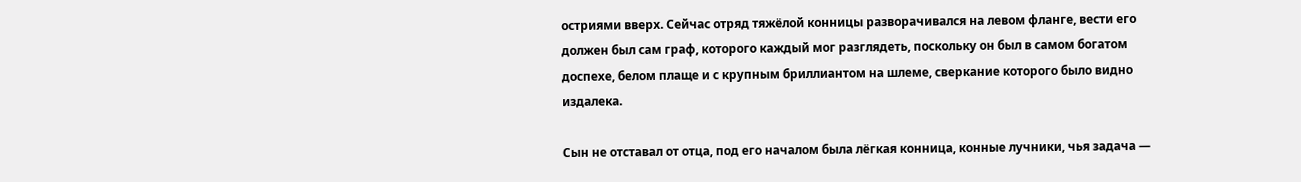остриями вверх. Сейчас отряд тяжёлой конницы разворачивался на левом фланге, вести его должен был сам граф, которого каждый мог разглядеть, поскольку он был в самом богатом доспехе, белом плаще и с крупным бриллиантом на шлеме, сверкание которого было видно издалека.

Сын не отставал от отца, под его началом была лёгкая конница, конные лучники, чья задача —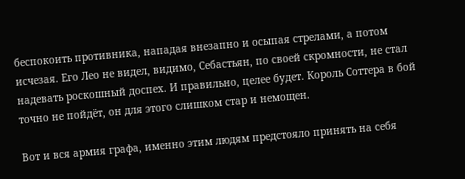беспокоить противника, нападая внезапно и осыпая стрелами, а потом исчезая. Его Лео не видел, видимо, Себастьян, по своей скромности, не стал надевать роскошный доспех. И правильно, целее будет. Король Соттера в бой точно не пойдёт, он для этого слишком стар и немощен.

Вот и вся армия графа, именно этим людям предстояло принять на себя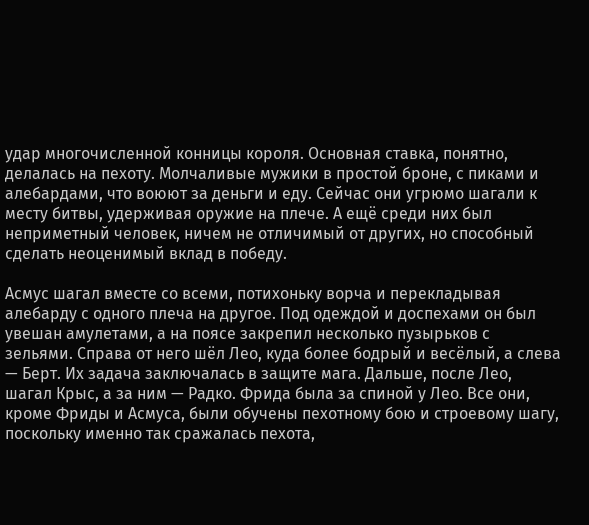удар многочисленной конницы короля. Основная ставка, понятно, делалась на пехоту. Молчаливые мужики в простой броне, с пиками и алебардами, что воюют за деньги и еду. Сейчас они угрюмо шагали к месту битвы, удерживая оружие на плече. А ещё среди них был неприметный человек, ничем не отличимый от других, но способный сделать неоценимый вклад в победу.

Асмус шагал вместе со всеми, потихоньку ворча и перекладывая алебарду с одного плеча на другое. Под одеждой и доспехами он был увешан амулетами, а на поясе закрепил несколько пузырьков с зельями. Справа от него шёл Лео, куда более бодрый и весёлый, а слева — Берт. Их задача заключалась в защите мага. Дальше, после Лео, шагал Крыс, а за ним — Радко. Фрида была за спиной у Лео. Все они, кроме Фриды и Асмуса, были обучены пехотному бою и строевому шагу, поскольку именно так сражалась пехота,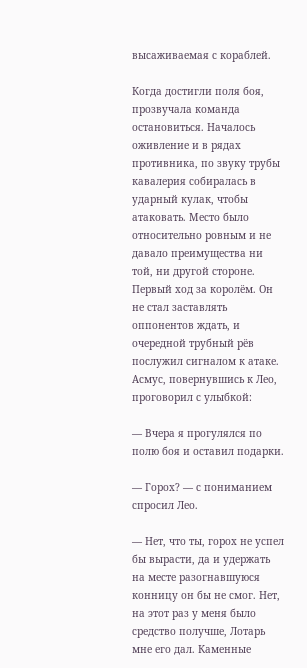высаживаемая с кораблей.

Когда достигли поля боя, прозвучала команда остановиться. Началось оживление и в рядах противника, по звуку трубы кавалерия собиралась в ударный кулак, чтобы атаковать. Место было относительно ровным и не давало преимущества ни той, ни другой стороне. Первый ход за королём. Он не стал заставлять оппонентов ждать, и очередной трубный рёв послужил сигналом к атаке. Асмус, повернувшись к Лео, проговорил с улыбкой:

— Вчера я прогулялся по полю боя и оставил подарки.

— Горох? — с пониманием спросил Лео.

— Нет, что ты, горох не успел бы вырасти, да и удержать на месте разогнавшуюся конницу он бы не смог. Нет, на этот раз у меня было средство получше, Лотарь мне его дал. Каменные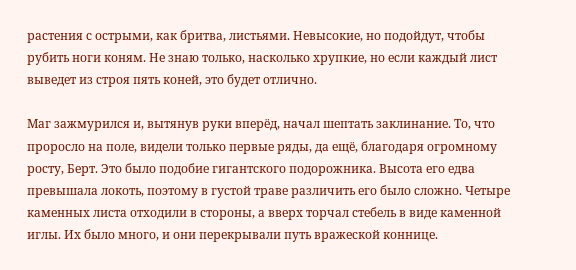растения с острыми, как бритва, листьями. Невысокие, но подойдут, чтобы рубить ноги коням. Не знаю только, насколько хрупкие, но если каждый лист выведет из строя пять коней, это будет отлично.

Маг зажмурился и, вытянув руки вперёд, начал шептать заклинание. То, что проросло на поле, видели только первые ряды, да ещё, благодаря огромному росту, Берт. Это было подобие гигантского подорожника. Высота его едва превышала локоть, поэтому в густой траве различить его было сложно. Четыре каменных листа отходили в стороны, а вверх торчал стебель в виде каменной иглы. Их было много, и они перекрывали путь вражеской коннице.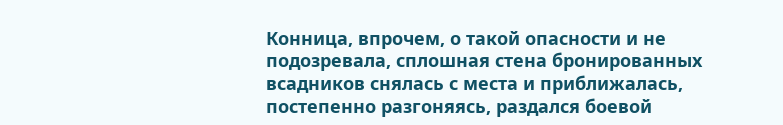Конница, впрочем, о такой опасности и не подозревала, сплошная стена бронированных всадников снялась с места и приближалась, постепенно разгоняясь, раздался боевой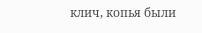клич, копья были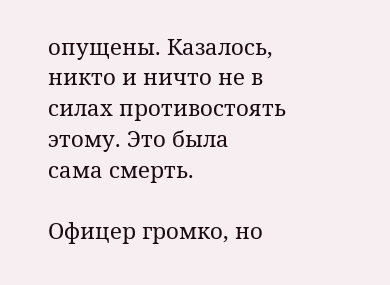опущены. Казалось, никто и ничто не в силах противостоять этому. Это была сама смерть.

Офицер громко, но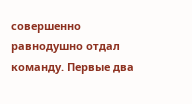совершенно равнодушно отдал команду. Первые два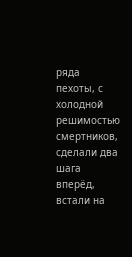ряда пехоты, с холодной решимостью смертников, сделали два шага вперёд, встали на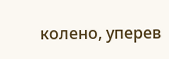колено, уперев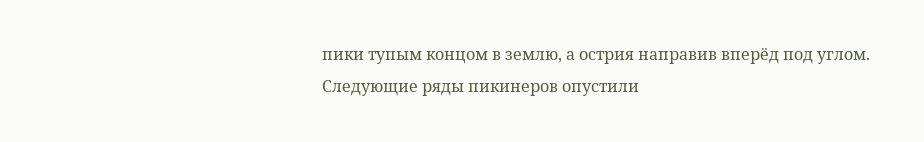пики тупым концом в землю, а острия направив вперёд под углом. Следующие ряды пикинеров опустили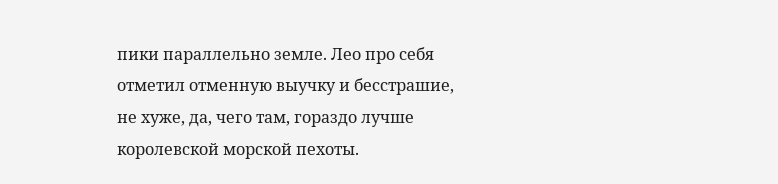пики параллельно земле. Лео про себя отметил отменную выучку и бесстрашие, не хуже, да, чего там, гораздо лучше королевской морской пехоты.